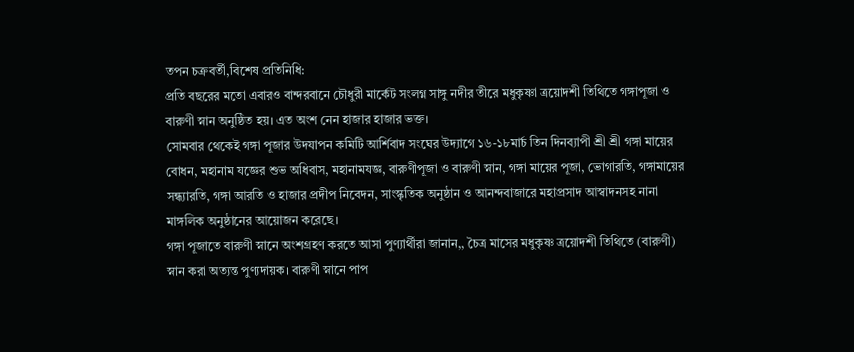তপন চক্রবর্তী,বিশেষ প্রতিনিধি:
প্রতি বছরের মতো এবারও বান্দরবানে চৌধুরী মার্কেট সংলগ্ন সাঙ্গু নদীর তীরে মধুকৃষ্ণা ত্রয়োদশী তিথিতে গঙ্গাপূজা ও বারুণী স্নান অনুষ্ঠিত হয়। এত অংশ নেন হাজার হাজার ভক্ত।
সোমবার থেকেই গঙ্গা পূজার উদযাপন কমিটি আর্শিবাদ সংঘের উদ্যাগে ১৬-১৮মার্চ তিন দিনব্যাপী শ্রী শ্রী গঙ্গা মায়ের বোধন, মহানাম যজ্ঞের শুভ অধিবাস, মহানামযজ্ঞ, বারুণীপূজা ও বারুণী স্নান, গঙ্গা মায়ের পূজা, ভোগারতি, গঙ্গামায়ের সন্ধ্যারতি, গঙ্গা আরতি ও হাজার প্রদীপ নিবেদন, সাংস্কৃতিক অনুষ্ঠান ও আনন্দবাজারে মহাপ্রসাদ আস্বাদনসহ নানা মাঙ্গলিক অনুষ্ঠানের আয়োজন করেছে।
গঙ্গা পূজাতে বারুণী স্নানে অংশগ্রহণ করতে আসা পুণ্যার্থীরা জানান,, চৈত্র মাসের মধুকৃষ্ণ ত্রয়োদশী তিথিতে (বারুণী) স্নান করা অত্যন্ত পুণ্যদায়ক। বারুণী স্নানে পাপ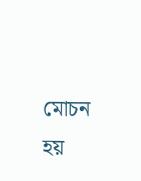মোচন হয়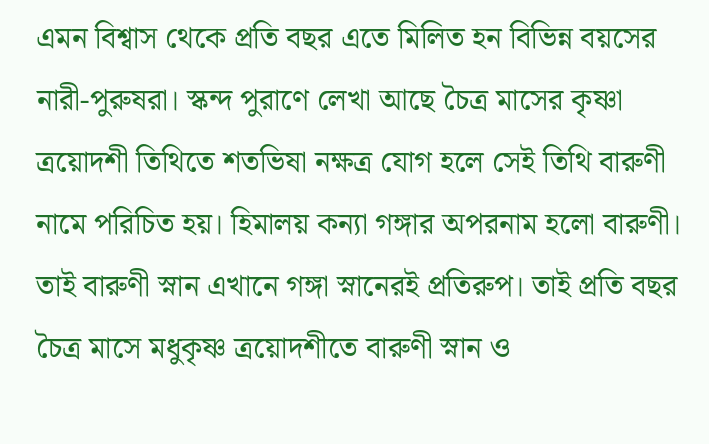এমন বিশ্বাস থেকে প্রতি বছর এতে মিলিত হন বিভিন্ন বয়সের নারী-পুরুষরা। স্কন্দ পুরাণে লেখা আছে চৈত্র মাসের কৃষ্ণা ত্রয়োদশী তিথিতে শতভিষা নক্ষত্র যোগ হলে সেই তিথি বারুণী নামে পরিচিত হয়। হিমালয় কন্যা গঙ্গার অপরনাম হলো বারুণী। তাই বারুণী স্নান এখানে গঙ্গা স্নানেরই প্রতিরুপ। তাই প্রতি বছর চৈত্র মাসে মধুকৃষ্ণ ত্রয়োদশীতে বারুণী স্নান ও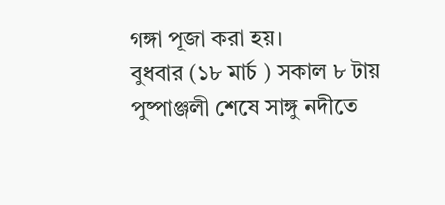গঙ্গা পূজা করা হয়।
বুধবার (১৮ মার্চ ) সকাল ৮ টায় পুষ্পাঞ্জলী শেষে সাঙ্গু নদীতে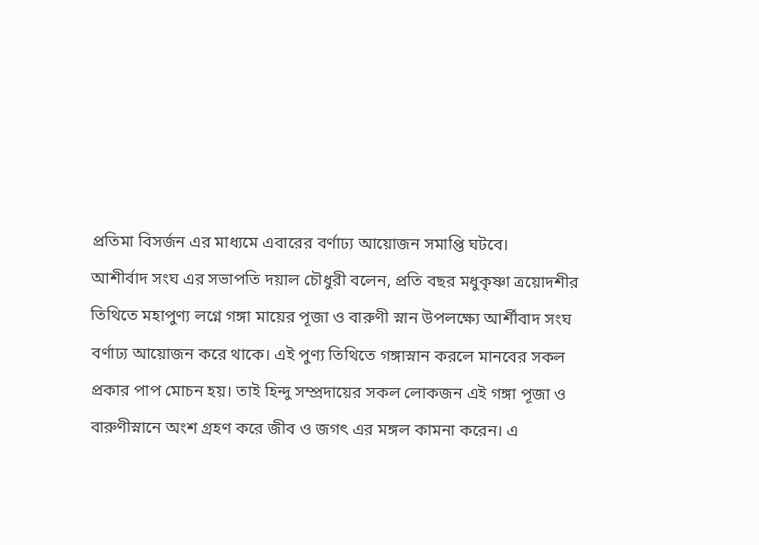প্রতিমা বিসর্জন এর মাধ্যমে এবারের বর্ণাঢ্য আয়োজন সমাপ্তি ঘটবে।
আশীর্বাদ সংঘ এর সভাপতি দয়াল চৌধুরী বলেন, প্রতি বছর মধুকৃষ্ণা ত্রয়োদশীর তিথিতে মহাপুণ্য লগ্নে গঙ্গা মায়ের পূজা ও বারুণী স্নান উপলক্ষ্যে আর্শীবাদ সংঘ বর্ণাঢ্য আয়োজন করে থাকে। এই পুণ্য তিথিতে গঙ্গাস্নান করলে মানবের সকল প্রকার পাপ মোচন হয়। তাই হিন্দু সম্প্রদায়ের সকল লোকজন এই গঙ্গা পূজা ও বারুণীস্নানে অংশ গ্রহণ করে জীব ও জগৎ এর মঙ্গল কামনা করেন। এ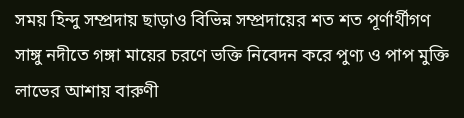সময় হিন্দু সম্প্রদায় ছাড়াও বিভিন্ন সম্প্রদায়ের শত শত পূর্ণার্থীগণ সাঙ্গু নদীতে গঙ্গা মায়ের চরণে ভক্তি নিবেদন করে পুণ্য ও পাপ মুক্তি লাভের আশায় বারুণী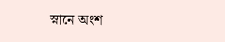স্নানে অংশ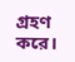গ্রহণ করে।